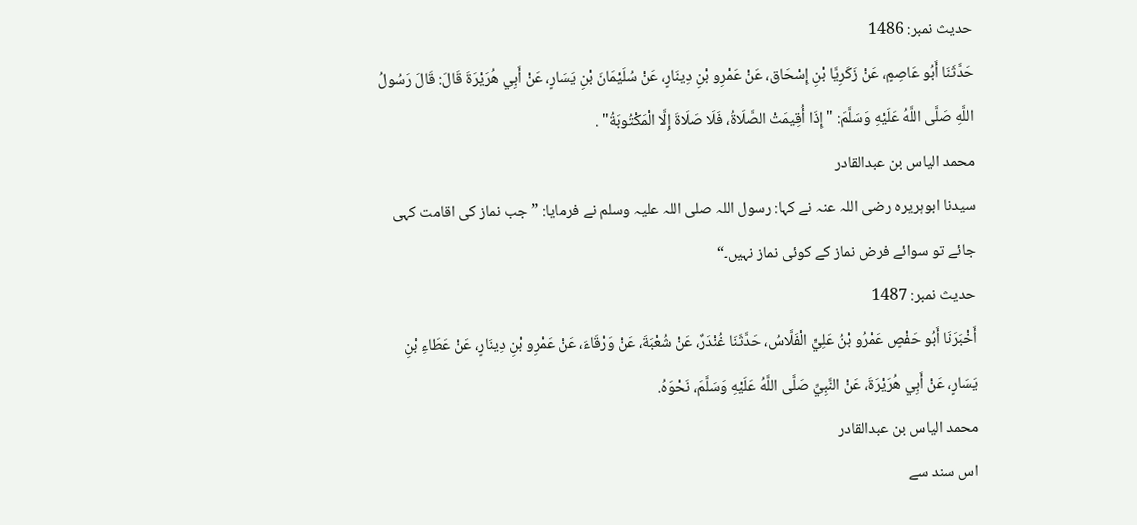حدیث نمبر: 1486
حَدَّثَنَا أَبُو عَاصِمٍ، عَنْ زَكَرِيَّا بْنِ إِسْحَاق، عَنْ عَمْرِو بْنِ دِينَارٍ، عَنْ سُلَيْمَانَ بْنِ يَسَارٍ، عَنْ أَبِي هُرَيْرَةَ قَالَ: قَالَ رَسُولُ اللَّهِ صَلَّى اللَّهُ عَلَيْهِ وَسَلَّمَ: "إِذَا أُقِيمَتْ الصَّلَاةُ، فَلَا صَلَاةَ إِلَّا الْمَكْتُوبَةُ" .
محمد الیاس بن عبدالقادر
سیدنا ابوہریرہ رضی اللہ عنہ نے کہا: رسول اللہ صلی اللہ علیہ وسلم نے فرمایا: ”جب نماز کی اقامت کہی جائے تو سوائے فرض نماز کے کوئی نماز نہیں۔“
حدیث نمبر: 1487
أَخْبَرَنَا أَبُو حَفْصٍ عَمْرُو بْنُ عَلِيٍّ الْفَلَّاسُ، حَدَّثَنَا غُنْدَرٌ، عَنْ شُعْبَةَ، عَنْ وَرْقَاءَ، عَنْ عَمْرِو بْنِ دِينَارٍ، عَنْ عَطَاءِ بْنِ يَسَارٍ، عَنْ أَبِي هُرَيْرَةَ، عَنْ النَّبِيِّ صَلَّى اللَّهُ عَلَيْهِ وَسَلَّمَ، نَحْوَهُ.
محمد الیاس بن عبدالقادر
اس سند سے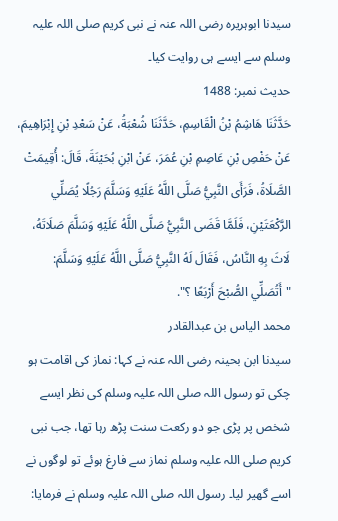سیدنا ابوہریرہ رضی اللہ عنہ نے نبی کریم صلی اللہ علیہ وسلم سے ایسے ہی روایت کیا۔
حدیث نمبر: 1488
حَدَّثَنَا هَاشِمُ بْنُ الْقَاسِمِ، حَدَّثَنَا شُعْبَةُ، عَنْ سَعْدِ بْنِ إِبْرَاهِيمَ، عَنْ حَفْصِ بْنِ عَاصِمِ بْنِ عُمَرَ، عَنْ ابْنِ بُحَيْنَةَ، قَالَ: أُقِيمَتْ الصَّلَاةُ، فَرَأَى النَّبِيُّ صَلَّى اللَّهُ عَلَيْهِ وَسَلَّمَ رَجُلًا يُصَلِّي الرَّكْعَتَيْنِ، فَلَمَّا قَضَى النَّبِيُّ صَلَّى اللَّهُ عَلَيْهِ وَسَلَّمَ صَلَاتَهُ، لَاثَ بِهِ النَّاسُ، فَقَالَ لَهُ النَّبِيُّ صَلَّى اللَّهُ عَلَيْهِ وَسَلَّمَ: "أَتُصَلِّي الصُّبْحَ أَرْبَعًا ؟".
محمد الیاس بن عبدالقادر
سیدنا ابن بحینہ رضی اللہ عنہ نے کہا: نماز کی اقامت ہو چکی تو رسول اللہ صلی اللہ علیہ وسلم کی نظر ایسے شخص پر پڑی جو دو رکعت سنت پڑھ رہا تھا، جب نبی کریم صلی اللہ علیہ وسلم نماز سے فارغ ہوئے تو لوگوں نے اسے گھیر لیا۔ رسول اللہ صلی اللہ علیہ وسلم نے فرمایا: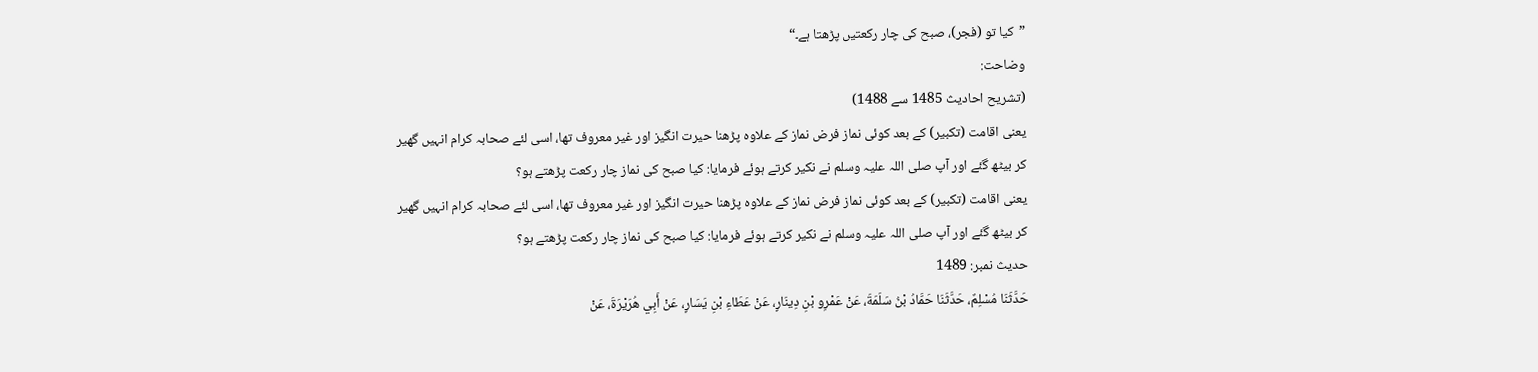”کیا تو (فجر)، صبح کی چار رکعتیں پڑھتا ہے۔“
وضاحت:
(تشریح احادیث 1485 سے 1488)
یعنی اقامت (تکبیر) کے بعد کوئی نماز فرض نماز کے علاوہ پڑھنا حیرت انگیز اور غیر معروف تھا، اسی لئے صحابہ کرام انہیں گھیر کر بیٹھ گئے اور آپ صلی اللہ علیہ وسلم نے نکیر کرتے ہوئے فرمایا: کیا صبح کی نماز چار رکعت پڑھتے ہو؟
یعنی اقامت (تکبیر) کے بعد کوئی نماز فرض نماز کے علاوہ پڑھنا حیرت انگیز اور غیر معروف تھا، اسی لئے صحابہ کرام انہیں گھیر کر بیٹھ گئے اور آپ صلی اللہ علیہ وسلم نے نکیر کرتے ہوئے فرمایا: کیا صبح کی نماز چار رکعت پڑھتے ہو؟
حدیث نمبر: 1489
حَدَّثَنَا مُسْلِمٌ، حَدَّثَنَا حَمَّادُ بْنُ سَلَمَةَ، عَنْ عَمْرِو بْنِ دِينَارٍ، عَنْ عَطَاءِ بْنِ يَسَارٍ، عَنْ أَبِي هُرَيْرَةَ، عَنْ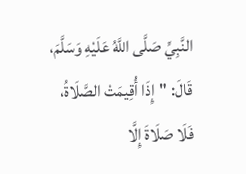النَّبِيِّ صَلَّى اللَّهُ عَلَيْهِ وَسَلَّمَ، قَالَ: "إِذَا أُقِيمَتْ الصَّلَاةُ، فَلَا صَلَاةَ إِلَّا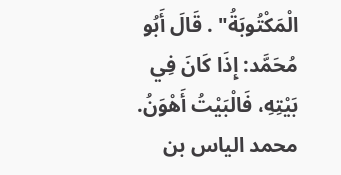الْمَكْتُوبَةُ" . قَالَ أَبُو مُحَمَّد: إِذَا كَانَ فِي بَيْتِهِ، فَالْبَيْتُ أَهْوَنُ.
محمد الیاس بن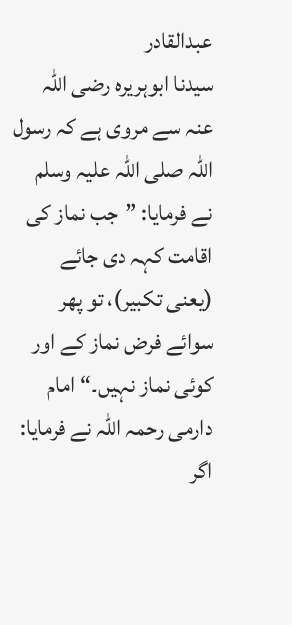عبدالقادر
سیدنا ابوہریرہ رضی اللہ عنہ سے مروی ہے کہ رسول اللہ صلی اللہ علیہ وسلم نے فرمایا: ”جب نماز کی اقامت کہہ دی جائے (یعنی تکبیر)، تو پھر سوائے فرض نماز کے اور کوئی نماز نہیں۔“ امام دارمی رحمہ اللہ نے فرمایا: اگر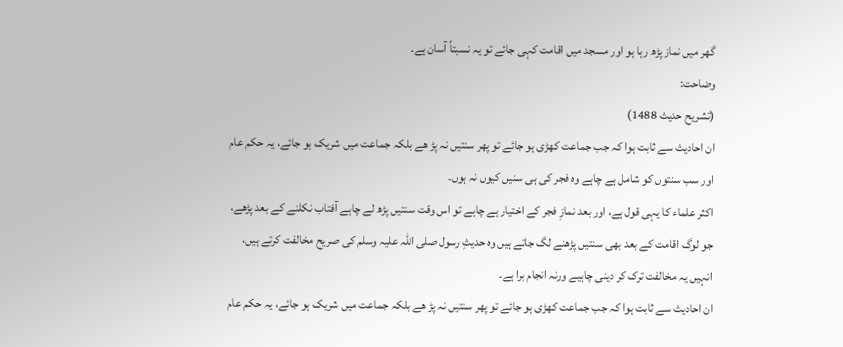گھر میں نماز پڑھ رہا ہو اور مسجد میں اقامت کہی جائے تو یہ نسبتاً آسان ہے۔
وضاحت:
(تشریح حدیث 1488)
ان احادیث سے ثابت ہوا کہ جب جماعت کھڑی ہو جائے تو پھر سنتیں نہ پڑ ھے بلکہ جماعت میں شریک ہو جائے، یہ حکم عام اور سب سنتوں کو شامل ہے چاہے وہ فجر کی ہی سنیں کیوں نہ ہوں۔
اکثر علماء کا یہی قول ہے، اور بعد نمازِ فجر کے اختیار ہے چاہے تو اس وقت سنتیں پڑھ لے چاہے آفتاب نکلنے کے بعد پڑھے، جو لوگ اقامت کے بعد بھی سنتیں پڑھنے لگ جاتے ہیں وہ حدیثِ رسول صلی اللہ علیہ وسلم کی صریح مخالفت کرتے ہیں، انہیں یہ مخالفت ترک کر دینی چاہیے ورنہ انجام برا ہے۔
ان احادیث سے ثابت ہوا کہ جب جماعت کھڑی ہو جائے تو پھر سنتیں نہ پڑ ھے بلکہ جماعت میں شریک ہو جائے، یہ حکم عام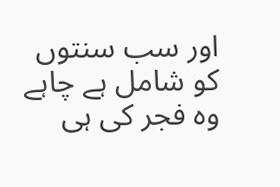اور سب سنتوں کو شامل ہے چاہے وہ فجر کی ہی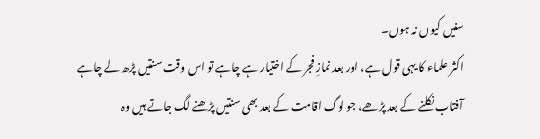سنیں کیوں نہ ہوں۔
اکثر علماء کا یہی قول ہے، اور بعد نمازِ فجر کے اختیار ہے چاہے تو اس وقت سنتیں پڑھ لے چاہے آفتاب نکلنے کے بعد پڑھے، جو لوگ اقامت کے بعد بھی سنتیں پڑھنے لگ جاتے ہیں وہ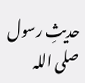حدیثِ رسول صلی اللہ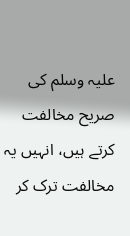علیہ وسلم کی صریح مخالفت کرتے ہیں، انہیں یہ مخالفت ترک کر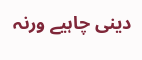دینی چاہیے ورنہ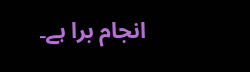انجام برا ہے۔